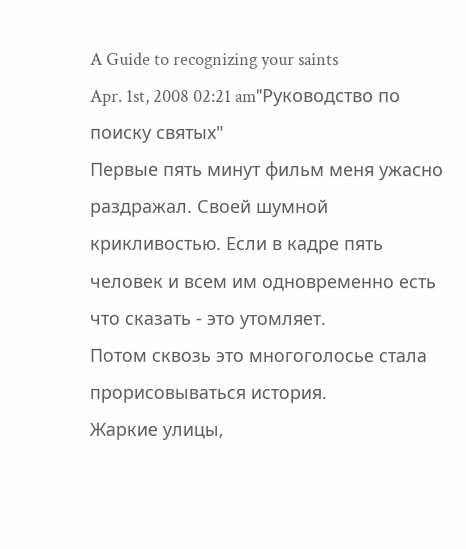A Guide to recognizing your saints
Apr. 1st, 2008 02:21 am"Руководство по поиску святых"
Первые пять минут фильм меня ужасно раздражал. Своей шумной крикливостью. Если в кадре пять человек и всем им одновременно есть что сказать - это утомляет.
Потом сквозь это многоголосье стала прорисовываться история.
Жаркие улицы,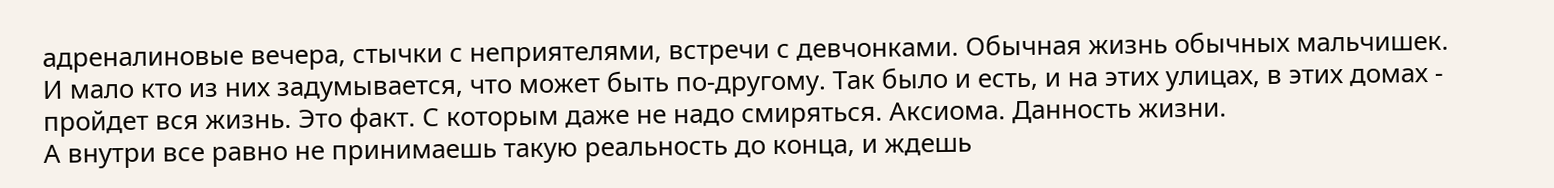адреналиновые вечера, стычки с неприятелями, встречи с девчонками. Обычная жизнь обычных мальчишек. И мало кто из них задумывается, что может быть по-другому. Так было и есть, и на этих улицах, в этих домах - пройдет вся жизнь. Это факт. С которым даже не надо смиряться. Аксиома. Данность жизни.
А внутри все равно не принимаешь такую реальность до конца, и ждешь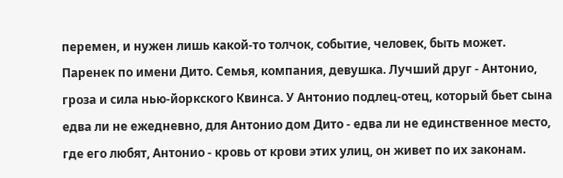перемен, и нужен лишь какой-то толчок, событие, человек, быть может.
Паренек по имени Дито. Семья, компания, девушка. Лучший друг - Антонио, гроза и сила нью-йоркского Квинса. У Антонио подлец-отец, который бьет сына едва ли не ежедневно, для Антонио дом Дито - едва ли не единственное место, где его любят, Антонио - кровь от крови этих улиц, он живет по их законам.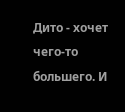Дито - хочет чего-то большего. И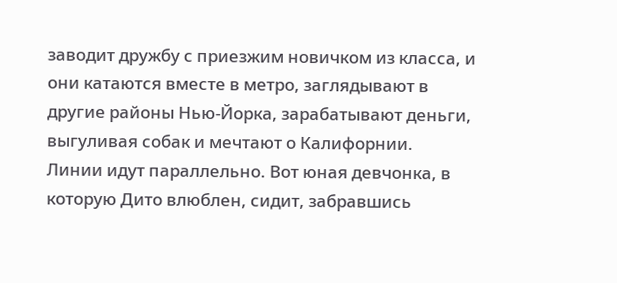заводит дружбу с приезжим новичком из класса, и они катаются вместе в метро, заглядывают в другие районы Нью-Йорка, зарабатывают деньги, выгуливая собак и мечтают о Калифорнии.
Линии идут параллельно. Вот юная девчонка, в которую Дито влюблен, сидит, забравшись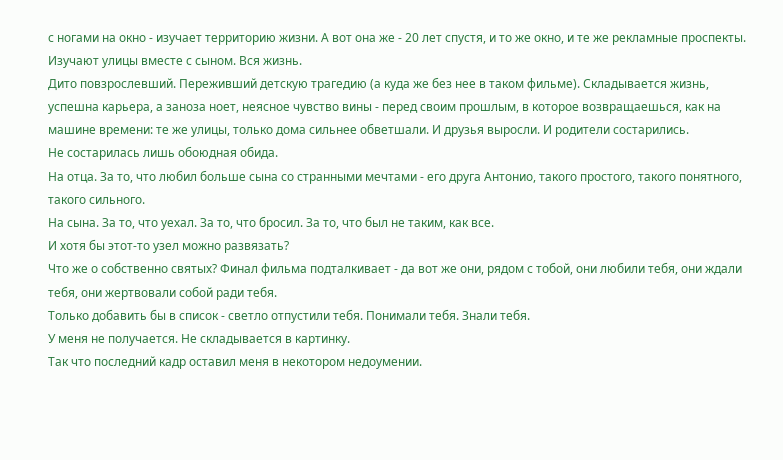с ногами на окно - изучает территорию жизни. А вот она же - 20 лет спустя, и то же окно, и те же рекламные проспекты. Изучают улицы вместе с сыном. Вся жизнь.
Дито повзрослевший. Переживший детскую трагедию (а куда же без нее в таком фильме). Складывается жизнь, успешна карьера, а заноза ноет, неясное чувство вины - перед своим прошлым, в которое возвращаешься, как на машине времени: те же улицы, только дома сильнее обветшали. И друзья выросли. И родители состарились.
Не состарилась лишь обоюдная обида.
На отца. За то, что любил больше сына со странными мечтами - его друга Антонио, такого простого, такого понятного, такого сильного.
На сына. За то, что уехал. За то, что бросил. За то, что был не таким, как все.
И хотя бы этот-то узел можно развязать?
Что же о собственно святых? Финал фильма подталкивает - да вот же они, рядом с тобой, они любили тебя, они ждали тебя, они жертвовали собой ради тебя.
Только добавить бы в список - светло отпустили тебя. Понимали тебя. Знали тебя.
У меня не получается. Не складывается в картинку.
Так что последний кадр оставил меня в некотором недоумении.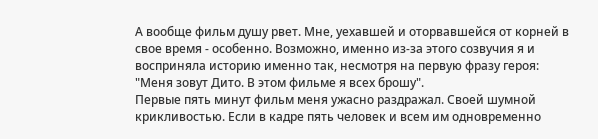А вообще фильм душу рвет. Мне, уехавшей и оторвавшейся от корней в свое время - особенно. Возможно, именно из-за этого созвучия я и восприняла историю именно так, несмотря на первую фразу героя:
"Меня зовут Дито. В этом фильме я всех брошу".
Первые пять минут фильм меня ужасно раздражал. Своей шумной крикливостью. Если в кадре пять человек и всем им одновременно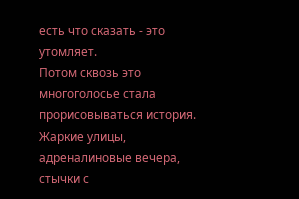есть что сказать - это утомляет.
Потом сквозь это многоголосье стала прорисовываться история.
Жаркие улицы, адреналиновые вечера, стычки с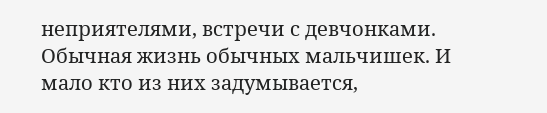неприятелями, встречи с девчонками. Обычная жизнь обычных мальчишек. И мало кто из них задумывается,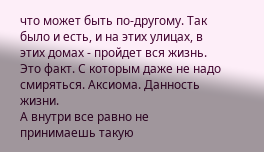что может быть по-другому. Так было и есть, и на этих улицах, в этих домах - пройдет вся жизнь. Это факт. С которым даже не надо смиряться. Аксиома. Данность жизни.
А внутри все равно не принимаешь такую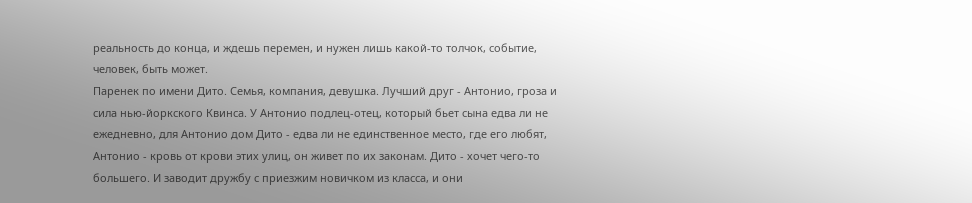реальность до конца, и ждешь перемен, и нужен лишь какой-то толчок, событие, человек, быть может.
Паренек по имени Дито. Семья, компания, девушка. Лучший друг - Антонио, гроза и сила нью-йоркского Квинса. У Антонио подлец-отец, который бьет сына едва ли не ежедневно, для Антонио дом Дито - едва ли не единственное место, где его любят, Антонио - кровь от крови этих улиц, он живет по их законам. Дито - хочет чего-то большего. И заводит дружбу с приезжим новичком из класса, и они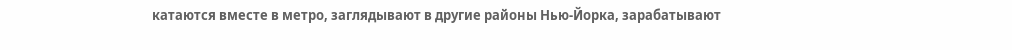катаются вместе в метро, заглядывают в другие районы Нью-Йорка, зарабатывают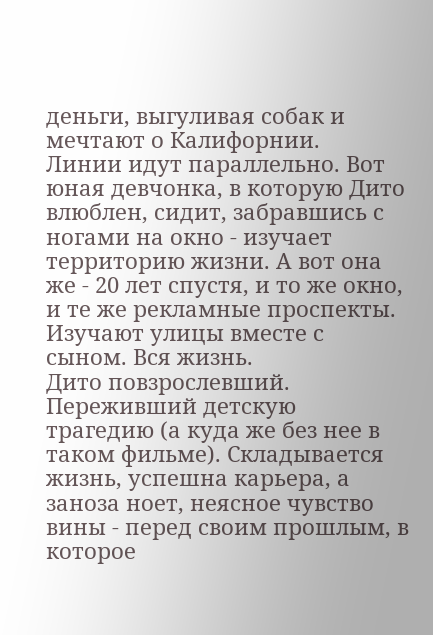деньги, выгуливая собак и мечтают о Калифорнии.
Линии идут параллельно. Вот юная девчонка, в которую Дито влюблен, сидит, забравшись с ногами на окно - изучает территорию жизни. А вот она же - 20 лет спустя, и то же окно, и те же рекламные проспекты. Изучают улицы вместе с сыном. Вся жизнь.
Дито повзрослевший. Переживший детскую трагедию (а куда же без нее в таком фильме). Складывается жизнь, успешна карьера, а заноза ноет, неясное чувство вины - перед своим прошлым, в которое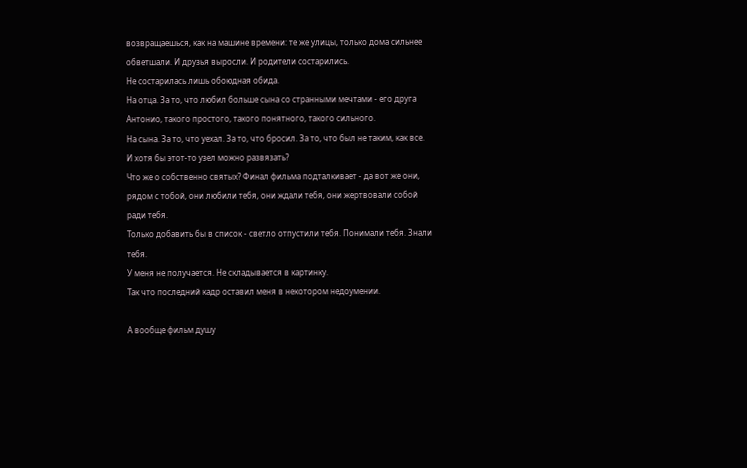возвращаешься, как на машине времени: те же улицы, только дома сильнее обветшали. И друзья выросли. И родители состарились.
Не состарилась лишь обоюдная обида.
На отца. За то, что любил больше сына со странными мечтами - его друга Антонио, такого простого, такого понятного, такого сильного.
На сына. За то, что уехал. За то, что бросил. За то, что был не таким, как все.
И хотя бы этот-то узел можно развязать?
Что же о собственно святых? Финал фильма подталкивает - да вот же они, рядом с тобой, они любили тебя, они ждали тебя, они жертвовали собой ради тебя.
Только добавить бы в список - светло отпустили тебя. Понимали тебя. Знали тебя.
У меня не получается. Не складывается в картинку.
Так что последний кадр оставил меня в некотором недоумении.

А вообще фильм душу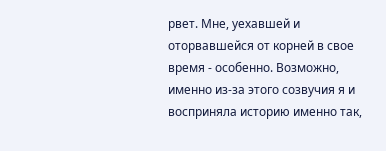рвет. Мне, уехавшей и оторвавшейся от корней в свое время - особенно. Возможно, именно из-за этого созвучия я и восприняла историю именно так,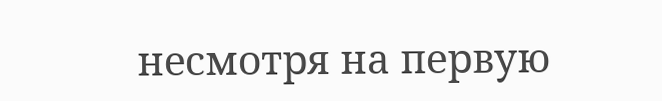несмотря на первую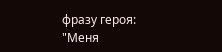фразу героя:
"Меня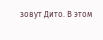зовут Дито. В этом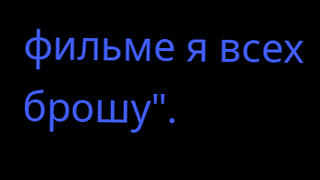фильме я всех брошу".